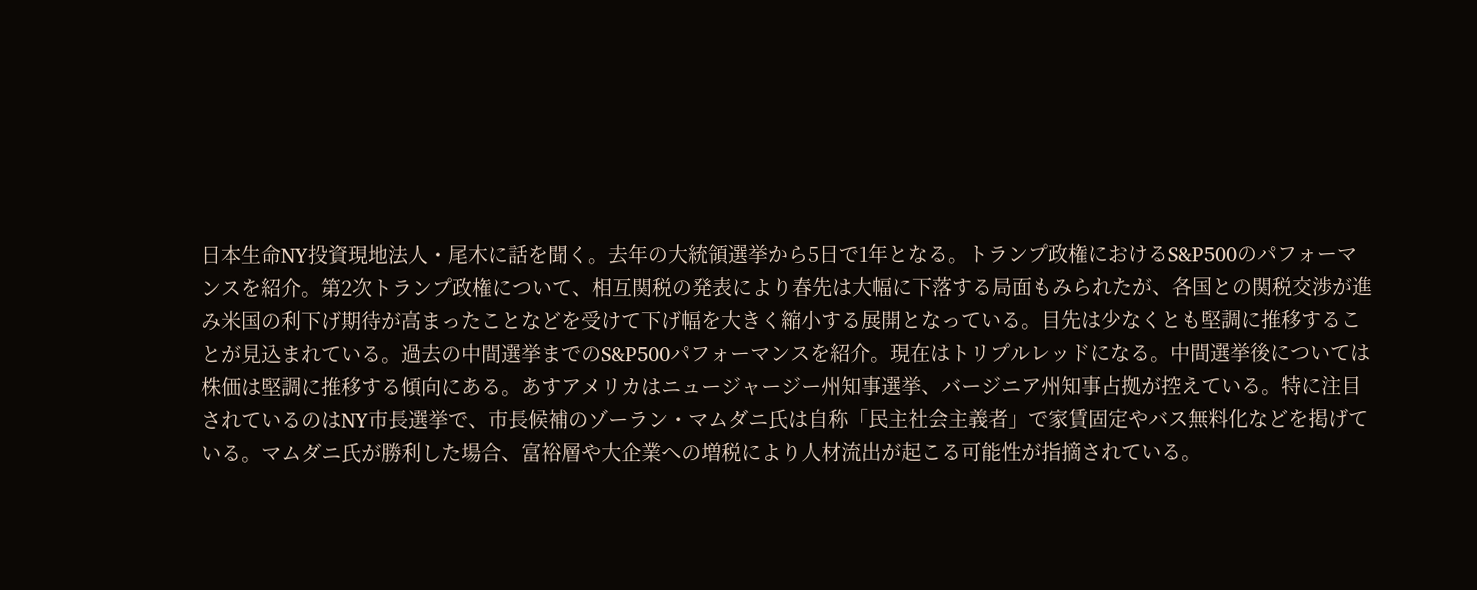日本生命NY投資現地法人・尾木に話を聞く。去年の大統領選挙から5日で1年となる。トランプ政権におけるS&P500のパフォーマンスを紹介。第2次トランプ政権について、相互関税の発表により春先は大幅に下落する局面もみられたが、各国との関税交渉が進み米国の利下げ期待が高まったことなどを受けて下げ幅を大きく縮小する展開となっている。目先は少なくとも堅調に推移することが見込まれている。過去の中間選挙までのS&P500パフォーマンスを紹介。現在はトリプルレッドになる。中間選挙後については株価は堅調に推移する傾向にある。あすアメリカはニュージャージー州知事選挙、バージニア州知事占拠が控えている。特に注目されているのはNY市長選挙で、市長候補のゾーラン・マムダニ氏は自称「民主社会主義者」で家賃固定やバス無料化などを掲げている。マムダニ氏が勝利した場合、富裕層や大企業への増税により人材流出が起こる可能性が指摘されている。